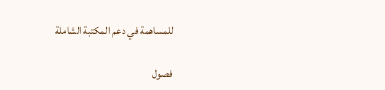للمساهمة في دعم المكتبة الشاملة

فصول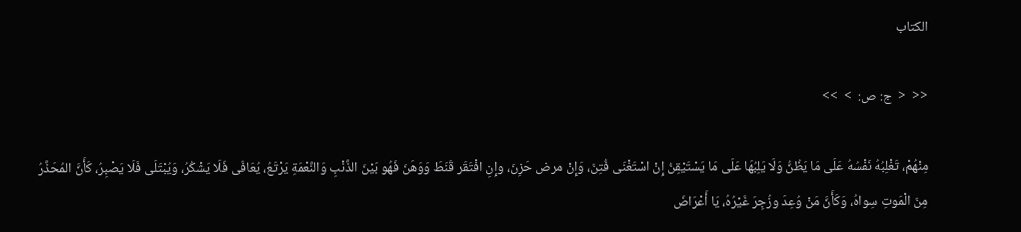الكتاب

<<  <  ج: ص:  >  >>

مِنْهُمْ، تَغْلِبُهُ نَفْسُهُ عَلَى مَا يَظُنُّ وَلَا يَلِبُهَا عَلَى مَا يَسْتَيْقِنُ إِنْ اسْتَغْنَى فُتِنَ، وَإِنْ مرض حَزِنَ، وإِنِ افْتَقَر قَنَطَ وَوَهَنَ فَهُو بَيْنَ الذَّنْبِ وَالنَّعْمَةِ يَرْتَعُ، يُعَافَى فَلَا يَشْكُرُ، وَيُبْتَلَى فَلَا يَصْبِرُ، كَأَنَّ المُحَذَّرُ مِنَ الْمَوتِ سِواهُ، وَكَأَنَّ مَنْ وُعِدَ وزُجِرَ غَيْرُهُ، يَا أَعْرَاضَ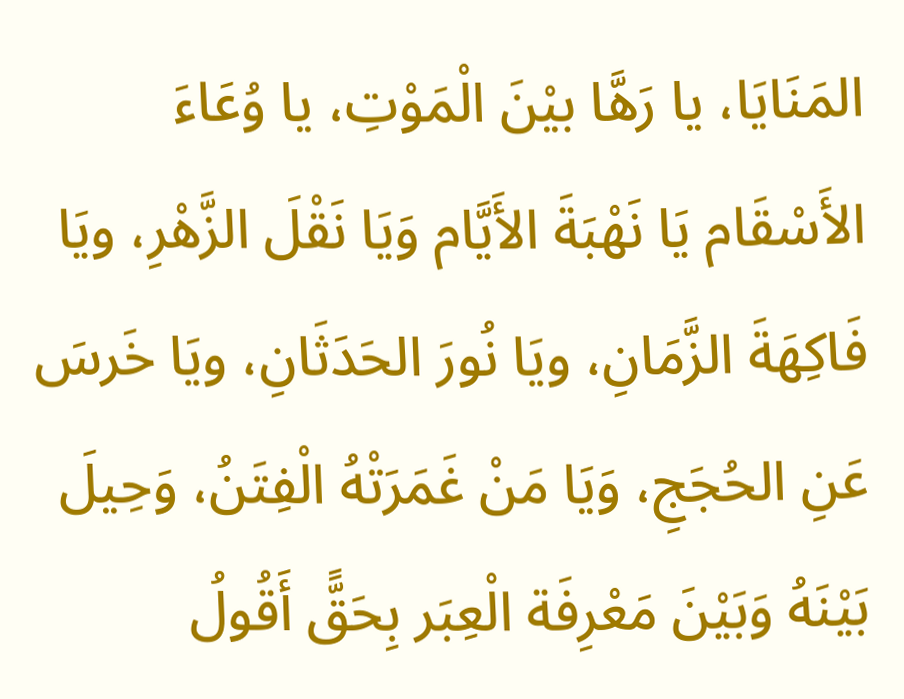المَنَايَا، يا رَهَّا بيْنَ الْمَوْتِ، يا وُعَاءَ الأَسْقَام يَا نَهْبَةَ الأَيَّام وَيَا نَقْلَ الزَّهْرِ، ويَا فَاكِهَةَ الزَّمَانِ، ويَا نُورَ الحَدَثَانِ، ويَا خَرسَ عَنِ الحُجَجِ، وَيَا مَنْ غَمَرَتْهُ الْفِتَنُ، وَحِيلَ بَيْنَهُ وَبَيْنَ مَعْرِفَة الْعِبَر بِحَقًّ أَقُولُ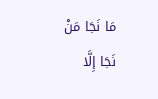مَا نَجَا مَنْ نَجَا إِلَّا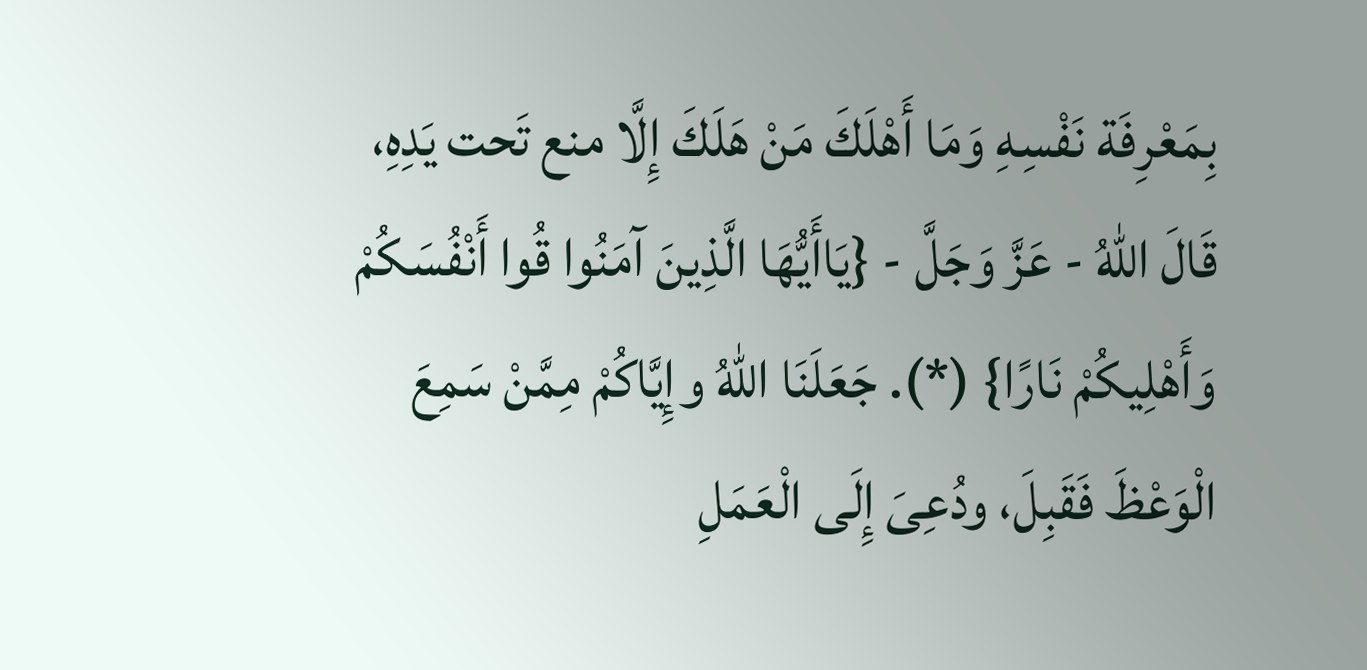بِمَعْرِفَة نَفْسِهِ وَمَا أَهْلَكَ مَنْ هَلَكَ إِلَّا منع تَحت يَدِهِ، قَالَ اللهُ - عَزَّ وَجَلَّ - {يَاأَيُّهَا الَّذِينَ آمَنُوا قُوا أَنْفُسَكُمْ وَأَهْلِيكُمْ نَارًا} (*). جَعَلَنَا اللهُ وإِيَّاكُمْ مِمَّنْ سَمِعَ الْوَعْظَ فَقَبِلَ، ودُعِىَ إِلَى الْعَمَلِ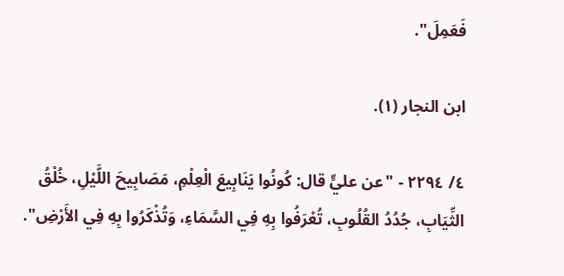فَعَمِلَ".

ابن النجار (١).

٤/ ٢٢٩٤ - "عن عليٍّ قال: كُونُوا يَنَابِيعَ الْعِلْمِ، مَصَابِيحَ اللَّيْلِ، خُلْقُ الثِّيَابِ، جُدُدُ القُلُوبِ، تُعْرَفُوا بِهِ فِي السَّمَاءِ، وَتُذْكَرُوا بِهِ فِي الأَرْضِ".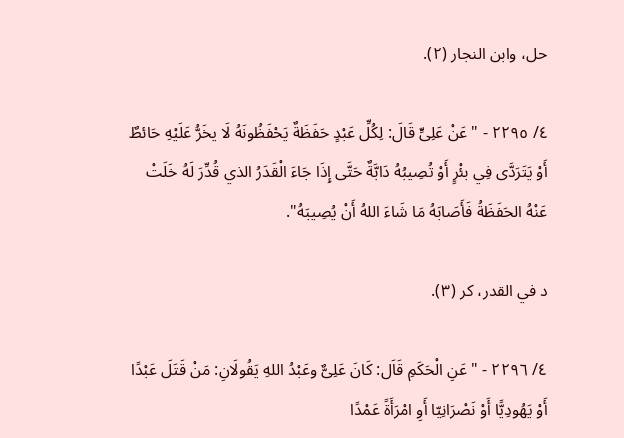حل، وابن النجار (٢).

٤/ ٢٢٩٥ - "عَنْ عَلِىٍّ قَالَ: لِكُلِّ عَبْدٍ حَفَظَةٌ يَحْفَظُونَهُ لَا يخَرُّ عَلَيْهِ حَائطٌ أَوْ يَتَرَدَّى فِي بئْرٍ أَوْ تُصِيبُهُ دَابَّةٌ حَتَّى إِذَا جَاءَ الْقَدَرُ الذي قُدِّرَ لَهُ خَلَتْ عَنْهُ الحَفَظَةُ فَأَصَابَهُ مَا شَاءَ اللهُ أَنْ يُصِيبَهُ".

د في القدر، كر (٣).

٤/ ٢٢٩٦ - "عَنِ الْحَكَمِ قَاَل: كَانَ عَلِىٌّ وعَبْدُ اللهِ يَقُولَانِ: مَنْ قَتَلَ عَبْدًا أَوْ يَهُودِيًّا أَوْ نَصْرَانِيّا أَوِ امْرَأَةً عَمْدًا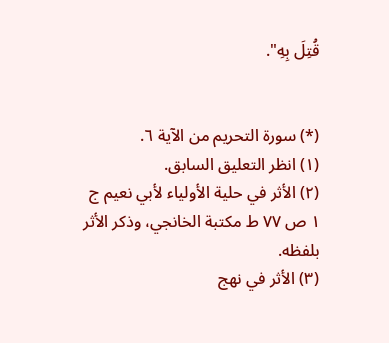قُتِلَ بِهِ".


(*) سورة التحريم من الآية ٦.
(١) انظر التعليق السابق.
(٢) الأثر في حلية الأولياء لأبي نعيم ج ١ ص ٧٧ ط مكتبة الخانجي، وذكر الأثر بلفظه.
(٣) الأثر في نهج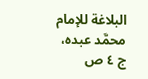البلاغة للإمام محمَّد عبده، ج ٤ ص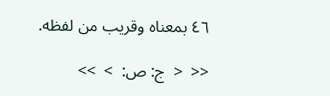٤٦ بمعناه وقريب من لفظه.

<<  <  ج: ص:  >  >>